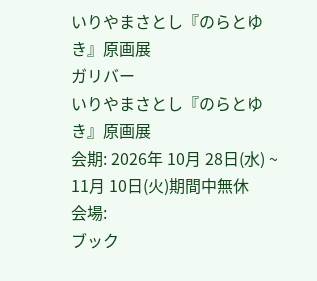いりやまさとし『のらとゆき』原画展
ガリバー
いりやまさとし『のらとゆき』原画展
会期: 2026年 10月 28日(水) ~ 11月 10日(火)期間中無休
会場:
ブック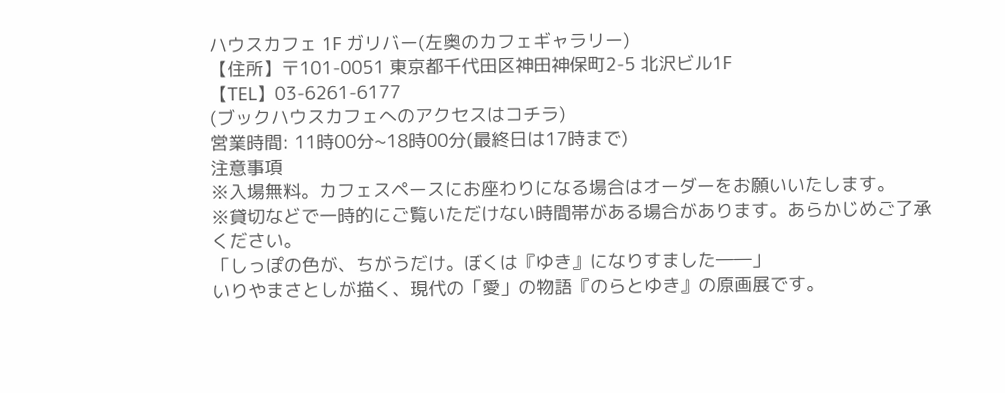ハウスカフェ 1F ガリバー(左奥のカフェギャラリー)
【住所】〒101-0051 東京都千代田区神田神保町2-5 北沢ビル1F
【TEL】03-6261-6177
(ブックハウスカフェへのアクセスはコチラ)
営業時間: 11時00分~18時00分(最終日は17時まで)
注意事項
※入場無料。カフェスペースにお座わりになる場合はオーダーをお願いいたします。
※貸切などで一時的にご覧いただけない時間帯がある場合があります。あらかじめご了承ください。
「しっぽの色が、ちがうだけ。ぼくは『ゆき』になりすました――」
いりやまさとしが描く、現代の「愛」の物語『のらとゆき』の原画展です。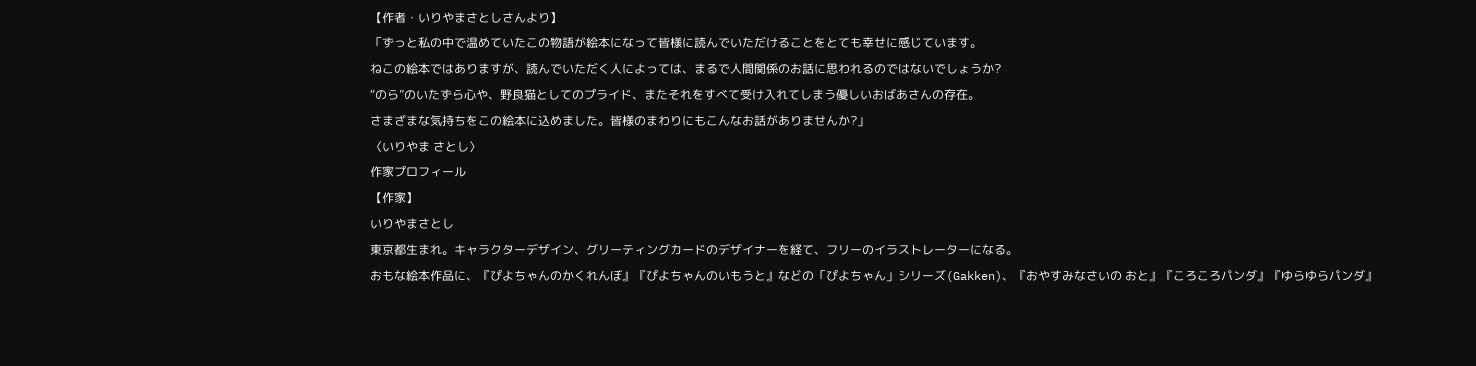【作者・いりやまさとしさんより】
「ずっと私の中で温めていたこの物語が絵本になって皆様に読んでいただけることをとても幸せに感じています。
ねこの絵本ではありますが、読んでいただく人によっては、まるで人間関係のお話に思われるのではないでしょうか?
“のら”のいたずら心や、野良猫としてのプライド、またそれをすべて受け入れてしまう優しいおばあさんの存在。
さまざまな気持ちをこの絵本に込めました。皆様のまわりにもこんなお話がありませんか?」
〈いりやま さとし〉
作家プロフィール
【作家】
いりやまさとし
東京都生まれ。キャラクターデザイン、グリーティングカードのデザイナーを経て、フリーのイラストレーターになる。
おもな絵本作品に、『ぴよちゃんのかくれんぼ』『ぴよちゃんのいもうと』などの「ぴよちゃん」シリーズ(Gakken)、『おやすみなさいの おと』『ころころパンダ』『ゆらゆらパンダ』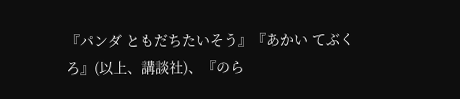『パンダ ともだちたいそう』『あかい てぶくろ』(以上、講談社)、『のら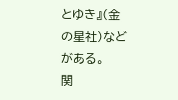とゆき』(金の星社)などがある。
関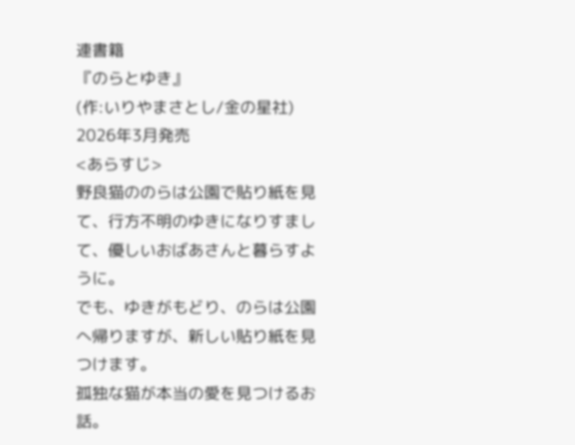連書籍
『のらとゆき』
(作:いりやまさとし/金の星社)
2026年3月発売
<あらすじ>
野良猫ののらは公園で貼り紙を見て、行方不明のゆきになりすまして、優しいおばあさんと暮らすように。
でも、ゆきがもどり、のらは公園へ帰りますが、新しい貼り紙を見つけます。
孤独な猫が本当の愛を見つけるお話。